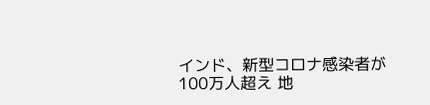インド、新型コロナ感染者が100万人超え 地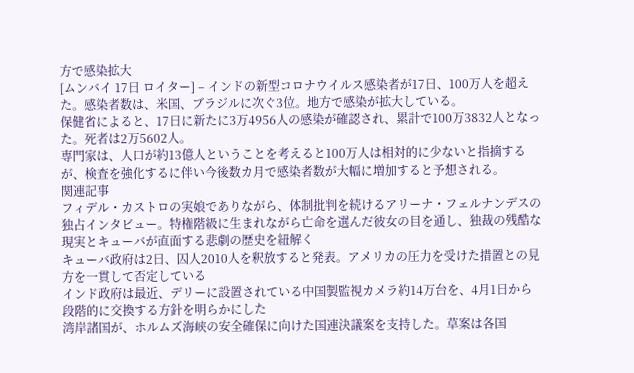方で感染拡大
[ムンバイ 17日 ロイター] – インドの新型コロナウイルス感染者が17日、100万人を超えた。感染者数は、米国、ブラジルに次ぐ3位。地方で感染が拡大している。
保健省によると、17日に新たに3万4956人の感染が確認され、累計で100万3832人となった。死者は2万5602人。
専門家は、人口が約13億人ということを考えると100万人は相対的に少ないと指摘するが、検査を強化するに伴い今後数カ月で感染者数が大幅に増加すると予想される。
関連記事
フィデル・カストロの実娘でありながら、体制批判を続けるアリーナ・フェルナンデスの独占インタビュー。特権階級に生まれながら亡命を選んだ彼女の目を通し、独裁の残酷な現実とキューバが直面する悲劇の歴史を紐解く
キューバ政府は2日、囚人2010人を釈放すると発表。アメリカの圧力を受けた措置との見方を一貫して否定している
インド政府は最近、デリーに設置されている中国製監視カメラ約14万台を、4月1日から段階的に交換する方針を明らかにした
湾岸諸国が、ホルムズ海峡の安全確保に向けた国連決議案を支持した。草案は各国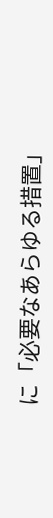に「必要なあらゆる措置」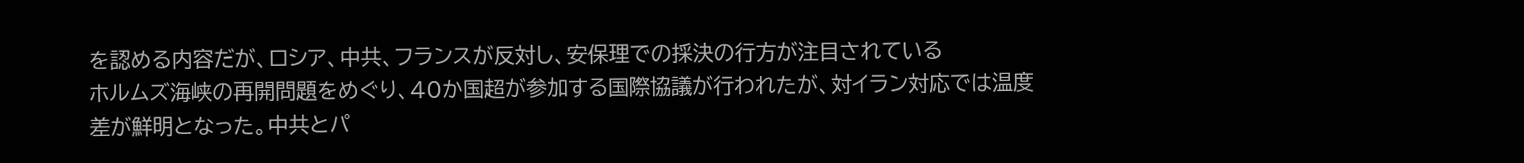を認める内容だが、ロシア、中共、フランスが反対し、安保理での採決の行方が注目されている
ホルムズ海峡の再開問題をめぐり、40か国超が参加する国際協議が行われたが、対イラン対応では温度差が鮮明となった。中共とパ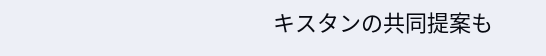キスタンの共同提案も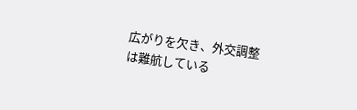広がりを欠き、外交調整は難航している